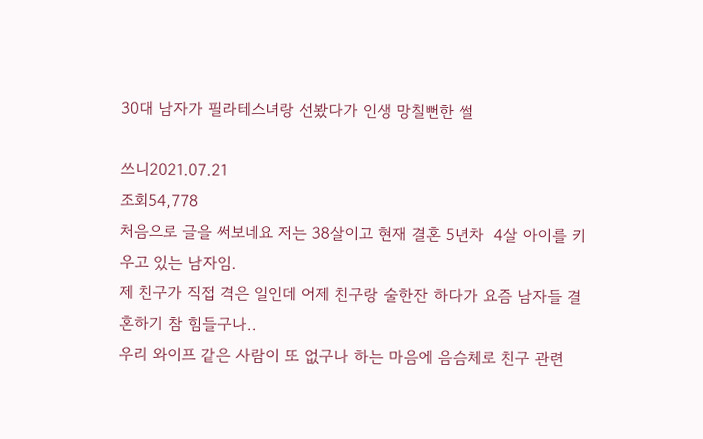30대 남자가 필라테스녀랑 선봤다가 인생 망칠뻔한 썰

쓰니2021.07.21
조회54,778
처음으로 글을 써보네요 저는 38살이고 현재 결혼 5년차  4살 아이를 키우고 있는 남자임.
제 친구가 직접 격은 일인데 어제 친구랑 술한잔 하다가 요즘 남자들 결혼하기 참 힘들구나..
우리 와이프 같은 사람이 또 없구나 하는 마음에 음슴체로 친구 관련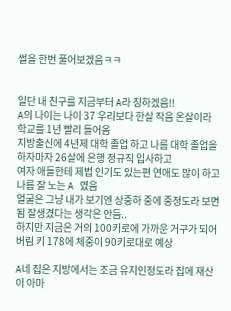썰을 한번 풀어보겠음ㅋㅋ


일단 내 친구를 지금부터 A라 칭하겠음!!
A의 나이는 나이 37 우리보다 한살 작음 온살이라 학교를 1년 빨리 들어옴
지방출신에 4년제 대학 졸업 하고 나름 대학 졸업을 하자마자 26살에 은행 정규직 입사하고
여자 애들한테 제법 인기도 있는편 연애도 많이 하고 나름 잘 노는 A 였음
얼굴은 그냥 내가 보기엔 상중하 중에 중정도라 보면됨 잘생겼다는 생각은 안듬..
하지만 지금은 거의 100키로에 가까운 거구가 되어버림 키 178에 체중이 90키로대로 예상

A네 집은 지방에서는 조금 유지인정도라 집에 재산이 아마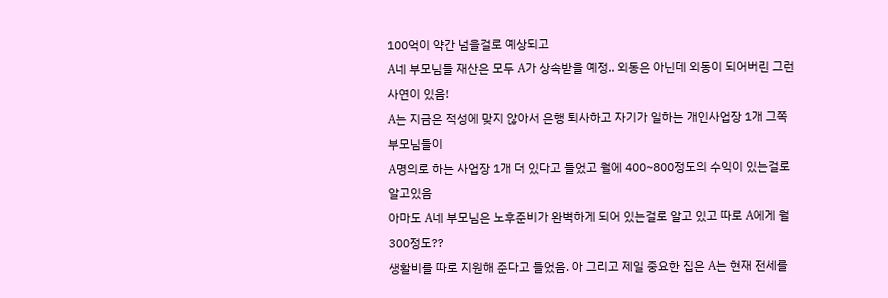100억이 약간 넘을걸로 예상되고
A네 부모님들 재산은 모두 A가 상속받을 예정.. 외동은 아닌데 외동이 되어버린 그런 사연이 있음!
A는 지금은 적성에 맞지 않아서 은행 퇴사하고 자기가 일하는 개인사업장 1개 그쪽 부모님들이
A명의로 하는 사업장 1개 더 있다고 들었고 월에 400~800정도의 수익이 있는걸로 알고있음
아마도 A네 부모님은 노후준비가 완벽하게 되어 있는걸로 알고 있고 따로 A에게 월300정도??
생활비를 따로 지원해 준다고 들었음. 아 그리고 제일 중요한 집은 A는 현재 전세를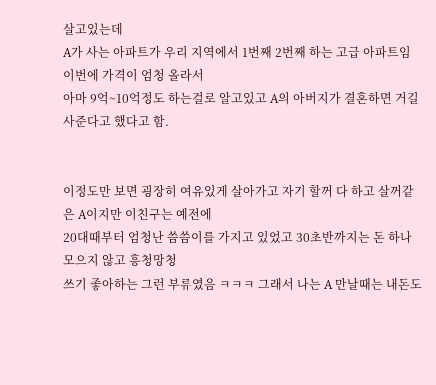살고있는데
A가 사는 아파트가 우리 지역에서 1번째 2번째 하는 고급 아파트임 이번에 가격이 엄청 올라서
아마 9억~10억정도 하는걸로 알고있고 A의 아버지가 결혼하면 거길 사준다고 했다고 함.


이정도만 보면 굉장히 여유있게 살아가고 자기 할꺼 다 하고 살꺼같은 A이지만 이친구는 예전에
20대때부터 엄청난 씀씀이를 가지고 있었고 30초반까지는 돈 하나 모으지 않고 흥청망청
쓰기 좋아하는 그런 부류였음 ㅋㅋㅋ 그래서 나는 A 만날때는 내돈도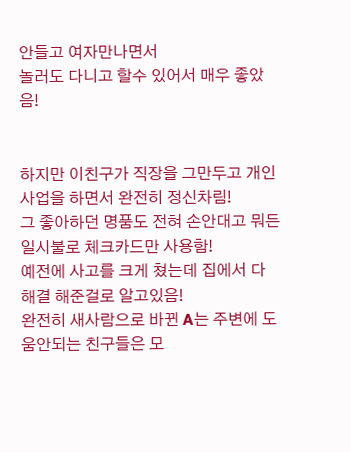안들고 여자만나면서
놀러도 다니고 할수 있어서 매우 좋았음!


하지만 이친구가 직장을 그만두고 개인사업을 하면서 완전히 정신차림!
그 좋아하던 명품도 전혀 손안대고 뭐든 일시불로 체크카드만 사용함!
예전에 사고를 크게 쳤는데 집에서 다 해결 해준걸로 알고있음!
완전히 새사람으로 바뀐 A는 주변에 도움안되는 친구들은 모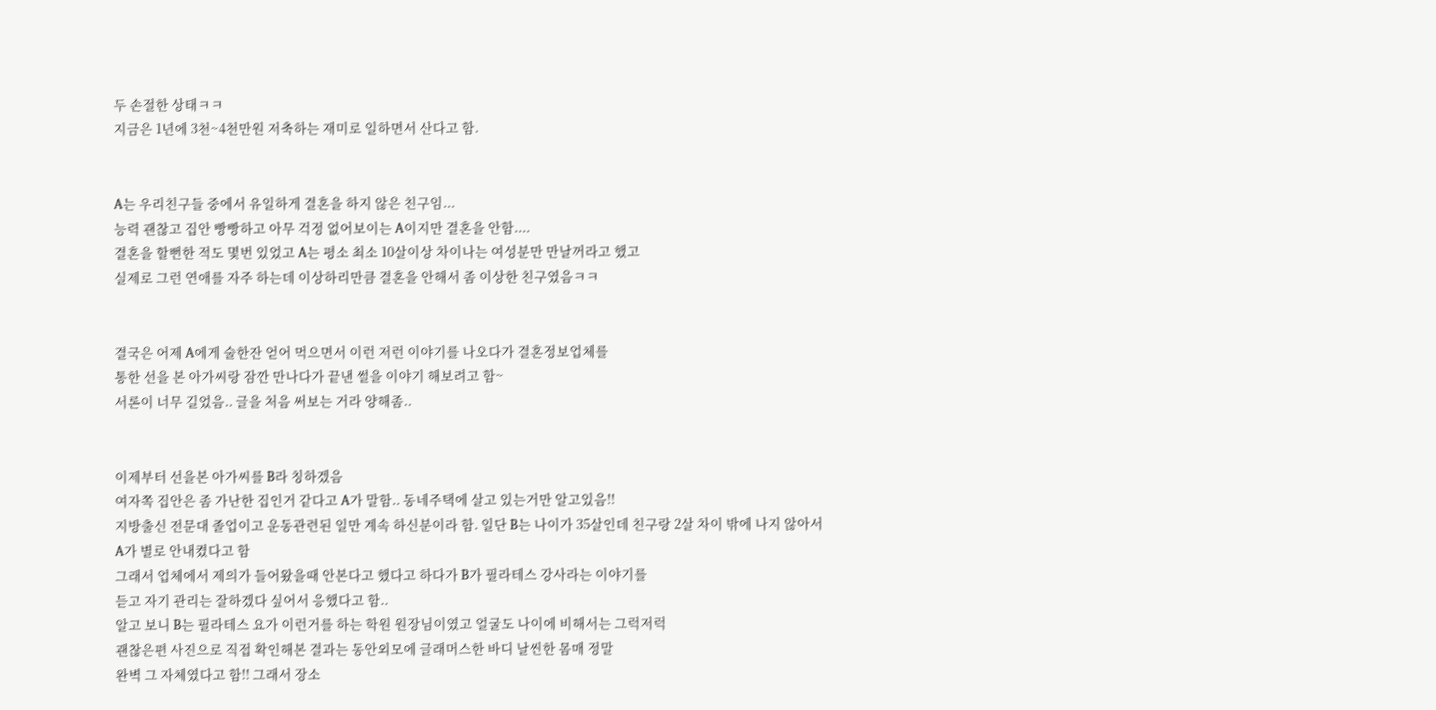두 손절한 상태ㅋㅋ
지금은 1년에 3천~4천만원 저축하는 재미로 일하면서 산다고 함.


A는 우리친구들 중에서 유일하게 결혼을 하지 않은 친구임...
능력 괜찮고 집안 빵빵하고 아무 걱정 없어보이는 A이지만 결혼을 안함....
결혼을 할뻔한 적도 몇번 있었고 A는 평소 최소 10살이상 차이나는 여성분만 만날꺼라고 했고
실제로 그런 연애를 자주 하는데 이상하리만큼 결혼을 안해서 좀 이상한 친구였음ㅋㅋ


결국은 어제 A에게 술한잔 얻어 먹으면서 이런 저런 이야기를 나오다가 결혼정보업체를
통한 선을 본 아가씨랑 잠깐 만나다가 끝낸 썰을 이야기 해보려고 함~
서론이 너무 길었음.. 글을 처음 써보는 거라 양해좀..


이제부터 선을본 아가씨를 B라 칭하겠음
여자쪽 집안은 좀 가난한 집인거 같다고 A가 말함.. 동네주택에 살고 있는거만 알고있음!!
지방출신 전문대 졸업이고 운동관련된 일만 계속 하신분이라 함. 일단 B는 나이가 35살인데 친구랑 2살 차이 밖에 나지 않아서 A가 별로 안내켰다고 함
그래서 업체에서 제의가 들어왔을때 안본다고 했다고 하다가 B가 필라테스 강사라는 이야기를
듣고 자기 관리는 잘하겠다 싶어서 응했다고 함..
알고 보니 B는 필라테스 요가 이런거를 하는 학원 원장님이였고 얼굴도 나이에 비해서는 그럭저럭
괜찮은편 사진으로 직접 확인해본 결과는 동안외모에 글래머스한 바디 날씬한 몸매 정말
완벽 그 자체였다고 함!! 그래서 장소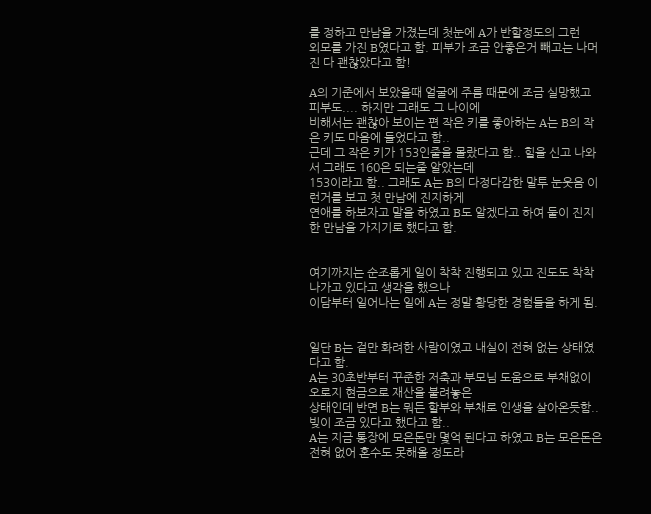를 정하고 만남을 가졌는데 첫눈에 A가 반할정도의 그런
외모를 가진 B였다고 함. 피부가 조금 안좋은거 빼고는 나머진 다 괜찮았다고 함!

A의 기준에서 보았을때 얼굴에 주름 때문에 조금 실망했고 피부도.... 하지만 그래도 그 나이에
비해서는 괜찮아 보이는 편 작은 키를 좋아하는 A는 B의 작은 키도 마음에 들었다고 함..
근데 그 작은 키가 153인줄을 몰랐다고 함.. 힐을 신고 나와서 그래도 160은 되는줄 알았는데
153이라고 함.. 그래도 A는 B의 다정다감한 말투 눈웃음 이런거를 보고 첫 만남에 진지하게
연애를 하보자고 말을 하였고 B도 알겠다고 하여 둘이 진지한 만남을 가지기로 했다고 함.


여기까지는 순조롭게 일이 착착 진행되고 있고 진도도 착착 나가고 있다고 생각을 했으나
이담부터 일어나는 일에 A는 정말 황당한 경험들을 하게 됨.


일단 B는 겉만 화려한 사람이였고 내실이 전혀 없는 상태였다고 함.
A는 30초반부터 꾸준한 저축과 부모님 도움으로 부채없이 오로지 현금으로 재산을 불려놓은
상태인데 반면 B는 뭐든 할부와 부채로 인생을 살아온듯함.. 빚이 조금 있다고 했다고 함..
A는 지금 통장에 모은돈만 몇억 된다고 하였고 B는 모은돈은 전혀 없어 혼수도 못해올 정도라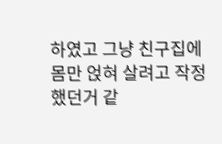하였고 그냥 친구집에 몸만 얹혀 살려고 작정 했던거 같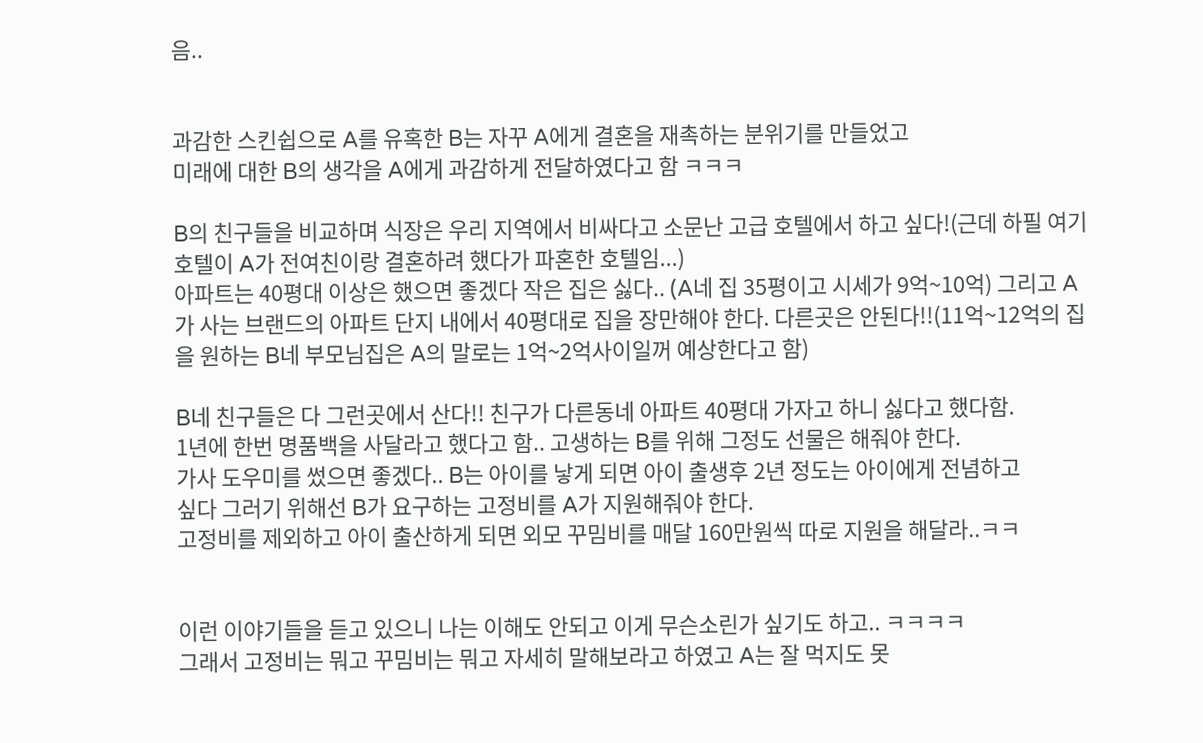음..


과감한 스킨쉽으로 A를 유혹한 B는 자꾸 A에게 결혼을 재촉하는 분위기를 만들었고
미래에 대한 B의 생각을 A에게 과감하게 전달하였다고 함 ㅋㅋㅋ

B의 친구들을 비교하며 식장은 우리 지역에서 비싸다고 소문난 고급 호텔에서 하고 싶다!(근데 하필 여기 호텔이 A가 전여친이랑 결혼하려 했다가 파혼한 호텔임...)
아파트는 40평대 이상은 했으면 좋겠다 작은 집은 싫다.. (A네 집 35평이고 시세가 9억~10억) 그리고 A가 사는 브랜드의 아파트 단지 내에서 40평대로 집을 장만해야 한다. 다른곳은 안된다!!(11억~12억의 집을 원하는 B네 부모님집은 A의 말로는 1억~2억사이일꺼 예상한다고 함)

B네 친구들은 다 그런곳에서 산다!! 친구가 다른동네 아파트 40평대 가자고 하니 싫다고 했다함.
1년에 한번 명품백을 사달라고 했다고 함.. 고생하는 B를 위해 그정도 선물은 해줘야 한다.
가사 도우미를 썼으면 좋겠다.. B는 아이를 낳게 되면 아이 출생후 2년 정도는 아이에게 전념하고
싶다 그러기 위해선 B가 요구하는 고정비를 A가 지원해줘야 한다.
고정비를 제외하고 아이 출산하게 되면 외모 꾸밈비를 매달 160만원씩 따로 지원을 해달라..ㅋㅋ


이런 이야기들을 듣고 있으니 나는 이해도 안되고 이게 무슨소린가 싶기도 하고.. ㅋㅋㅋㅋ
그래서 고정비는 뭐고 꾸밈비는 뭐고 자세히 말해보라고 하였고 A는 잘 먹지도 못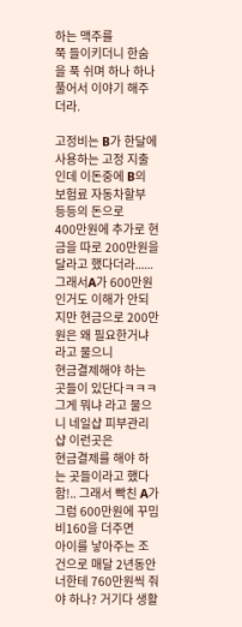하는 맥주를
쭉 들이키더니 한숨을 푹 쉬며 하나 하나 풀어서 이야기 해주더라.

고정비는 B가 한달에 사용하는 고정 지출인데 이돈중에 B의 보험료 자동차할부 등등의 돈으로
400만원에 추가로 현금을 따로 200만원을 달라고 했다더라......
그래서A가 600만원인거도 이해가 안되지만 현금으로 200만원은 왜 필요한거냐 라고 물으니
현금결제해야 하는 곳들이 있단다ㅋㅋㅋ 그게 뭐냐 라고 물으니 네일샵 피부관리샵 이런곳은
현금결제를 해야 하는 곳들이라고 했다함!.. 그래서 빡친 A가 그럼 600만원에 꾸밈비160을 더주면
아이를 낳아주는 조건으로 매달 2년동안 너한테 760만원씩 줘야 하나? 거기다 생활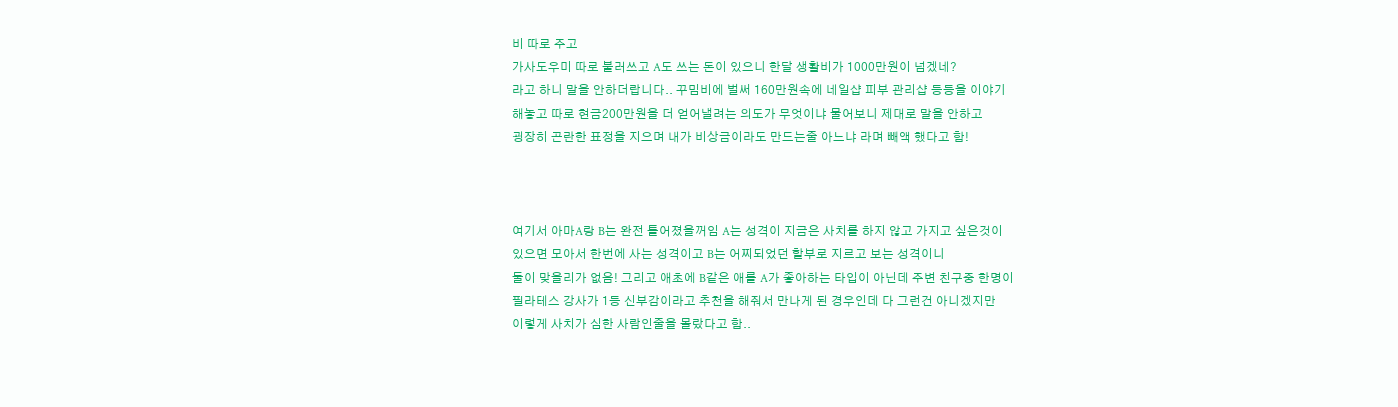비 따로 주고
가사도우미 따로 불러쓰고 A도 쓰는 돈이 있으니 한달 생활비가 1000만원이 넘겠네?
라고 하니 말을 안하더랍니다.. 꾸밈비에 벌써 160만원속에 네일샵 피부 관리샵 등등을 이야기
해놓고 따로 현금200만원을 더 얻어낼려는 의도가 무엇이냐 물어보니 제대로 말을 안하고
굉장히 곤란한 표정을 지으며 내가 비상금이라도 만드는줄 아느냐 라며 빼액 했다고 함!



여기서 아마A랑 B는 완전 틀어졌을꺼임 A는 성격이 지금은 사치를 하지 않고 가지고 싶은것이
있으면 모아서 한번에 사는 성격이고 B는 어찌되었던 할부로 지르고 보는 성격이니
둘이 맞을리가 없음! 그리고 애초에 B같은 애를 A가 좋아하는 타입이 아닌데 주변 친구중 한명이
필라테스 강사가 1등 신부감이라고 추천을 해줘서 만나게 된 경우인데 다 그런건 아니겠지만
이렇게 사치가 심한 사람인줄을 몰랐다고 함..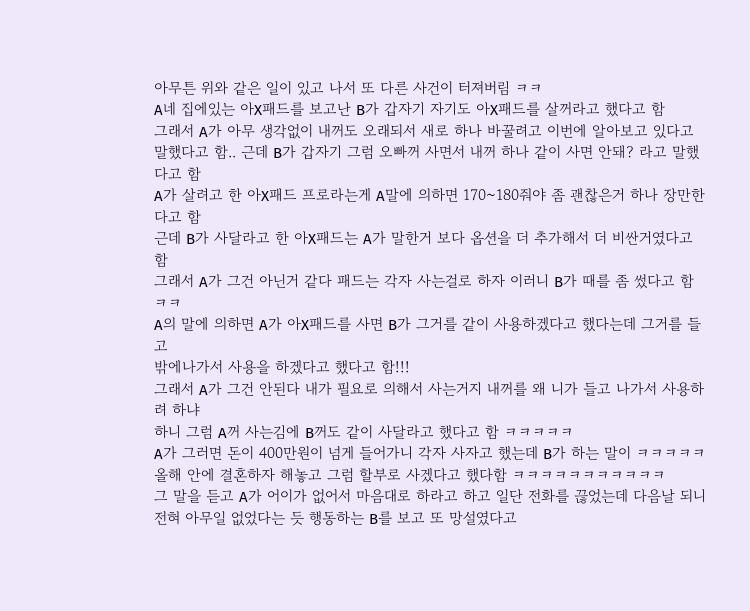아무튼 위와 같은 일이 있고 나서 또 다른 사건이 터져버림 ㅋㅋ
A네 집에있는 아X패드를 보고난 B가 갑자기 자기도 아X패드를 살꺼라고 했다고 함
그래서 A가 아무 생각없이 내꺼도 오래되서 새로 하나 바꿀려고 이번에 알아보고 있다고
말했다고 함.. 근데 B가 갑자기 그럼 오빠꺼 사면서 내꺼 하나 같이 사면 안돼? 라고 말했다고 함
A가 살려고 한 아X패드 프로라는게 A말에 의하면 170~180줘야 좀 괜찮은거 하나 장만한다고 함
근데 B가 사달라고 한 아X패드는 A가 말한거 보다 옵션을 더 추가해서 더 비싼거였다고 함
그래서 A가 그건 아닌거 같다 패드는 각자 사는걸로 하자 이러니 B가 때를 좀 썼다고 함ㅋㅋ
A의 말에 의하면 A가 아X패드를 사면 B가 그거를 같이 사용하겠다고 했다는데 그거를 들고
밖에나가서 사용을 하겠다고 했다고 함!!!
그래서 A가 그건 안된다 내가 필요로 의해서 사는거지 내꺼를 왜 니가 들고 나가서 사용하려 하냐
하니 그럼 A꺼 사는김에 B꺼도 같이 사달라고 했다고 함 ㅋㅋㅋㅋㅋ
A가 그러면 돈이 400만원이 넘게 들어가니 각자 사자고 했는데 B가 하는 말이 ㅋㅋㅋㅋㅋ
올해 안에 결혼하자 해놓고 그럼 할부로 사겠다고 했다함 ㅋㅋㅋㅋㅋㅋㅋㅋㅋㅋㅋ
그 말을 듣고 A가 어이가 없어서 마음대로 하라고 하고 일단 전화를 끊었는데 다음날 되니
전혀 아무일 없었다는 듯 행동하는 B를 보고 또 망설였다고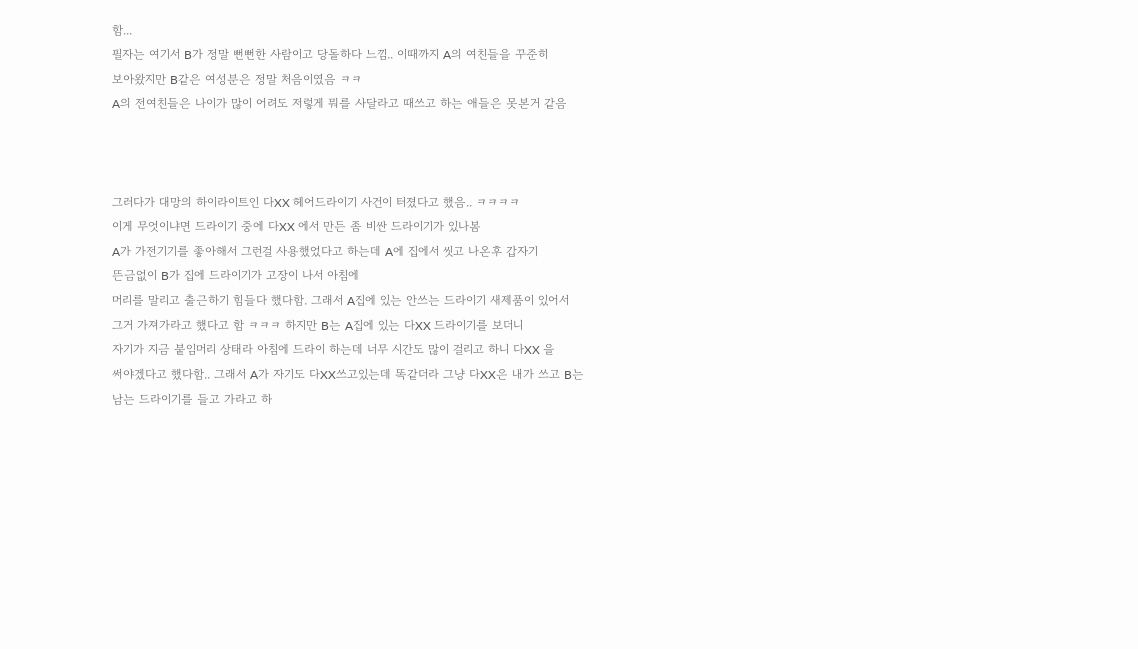함...
필자는 여기서 B가 정말 뻔뻔한 사람이고 당돌하다 느낌.. 이때까지 A의 여친들을 꾸준히
보아왔지만 B같은 여성분은 정말 처음이였음 ㅋㅋ
A의 전여친들은 나이가 많이 어려도 저렇게 뭐를 사달라고 때쓰고 하는 애들은 못본거 같음



그러다가 대망의 하이라이트인 다XX 헤어드라이기 사건이 터졌다고 했음.. ㅋㅋㅋㅋ
이게 무엇이냐면 드라이기 중에 다XX 에서 만든 좀 비싼 드라이기가 있나봄
A가 가전기기를 좋아해서 그런걸 사용했었다고 하는데 A에 집에서 씻고 나온후 갑자기
뜬금없이 B가 집에 드라이기가 고장이 나서 아침에
머리를 말리고 출근하기 힘들다 했다함. 그래서 A집에 있는 안쓰는 드라이기 새제품이 있어서
그거 가져가라고 했다고 함 ㅋㅋㅋ 하지만 B는 A집에 있는 다XX 드라이기를 보더니
자기가 지금 붙임머리 상태라 아침에 드라이 하는데 너무 시간도 많이 걸리고 하니 다XX 을
써야겠다고 했다함.. 그래서 A가 자기도 다XX쓰고있는데 똑같더라 그냥 다XX은 내가 쓰고 B는
남는 드라이기를 들고 가라고 하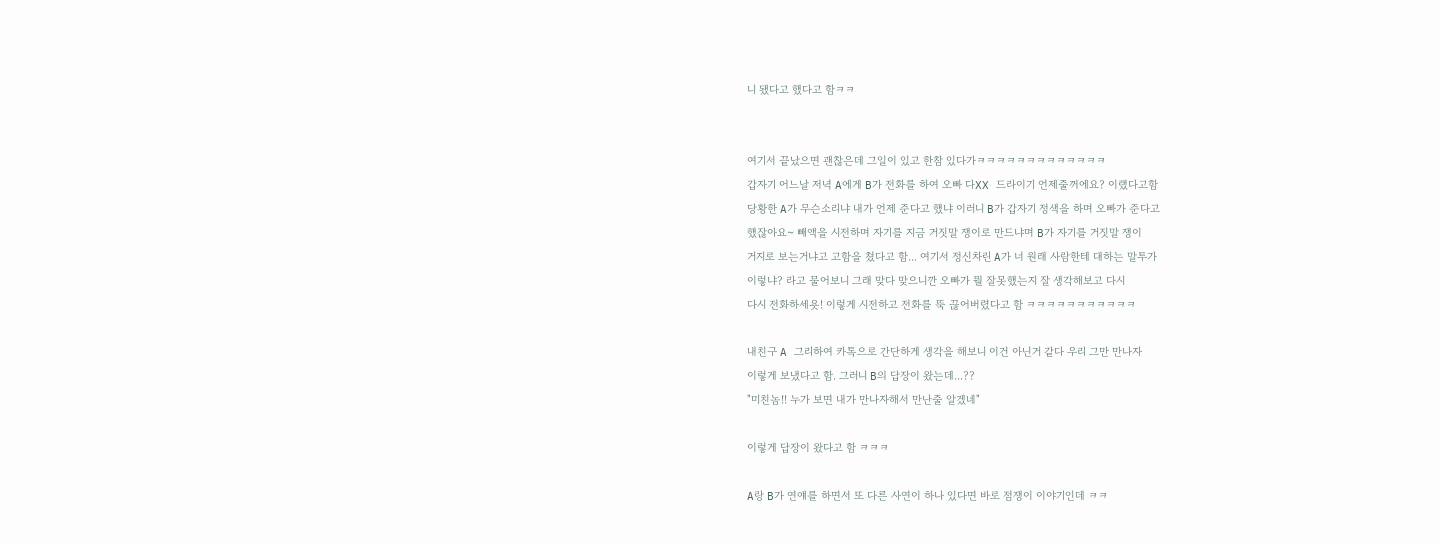니 됐다고 했다고 함ㅋㅋ


여기서 끝났으면 괜찮은데 그일이 있고 한참 있다가ㅋㅋㅋㅋㅋㅋㅋㅋㅋㅋㅋㅋㅋ
갑자기 어느날 저녁 A에게 B가 전화를 하여 오빠 다XX 드라이기 언제줄꺼에요? 이랬다고함
당황한 A가 무슨소리냐 내가 언제 준다고 했냐 이러니 B가 갑자기 정색을 하며 오빠가 준다고
했잖아요~ 빼액을 시전하며 자기를 지금 거짓말 쟁이로 만드냐며 B가 자기를 거짓말 쟁이
거지로 보는거냐고 고함을 쳤다고 함... 여기서 정신차린 A가 너 원래 사람한테 대하는 말투가
이렇냐? 라고 물어보니 그래 맞다 맞으니깐 오빠가 뭘 잘못했는지 잘 생각해보고 다시
다시 전화하세욧! 이렇게 시전하고 전화를 뚝 끊어버렸다고 함 ㅋㅋㅋㅋㅋㅋㅋㅋㅋㅋㅋ

내친구 A 그리하여 카톡으로 간단하게 생각을 해보니 이건 아닌거 같다 우리 그만 만나자
이렇게 보냈다고 함. 그러니 B의 답장이 왔는데...??
"미친놈!! 누가 보면 내가 만나자해서 만난줄 알겠네"

이렇게 답장이 왔다고 함 ㅋㅋㅋ

A랑 B가 연얘를 하면서 또 다른 사연이 하나 있다면 바로 점쟁이 이야기인데 ㅋㅋ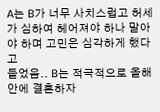A는 B가 너무 사치스럽고 허세가 심하여 헤어져야 하나 말아야 하며 고민은 심각하게 했다고
들었음.. B는 적극적으로 올해안에 결혼하자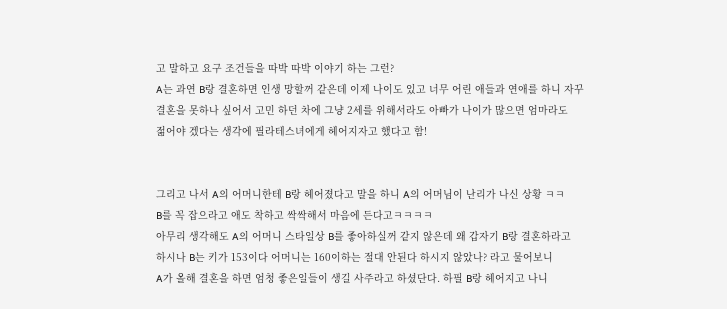고 말하고 요구 조건들을 따박 따박 이야기 하는 그런?
A는 과연 B랑 결혼하면 인생 망할꺼 같은데 이제 나이도 있고 너무 어린 애들과 연애를 하니 자꾸
결혼을 못하나 싶어서 고민 하던 차에 그냥 2세를 위해서라도 아빠가 나이가 많으면 엄마라도
젊어야 겠다는 생각에 필라테스녀에게 헤어지자고 했다고 함!


그리고 나서 A의 어머니한테 B랑 헤어졌다고 말을 하니 A의 어머님이 난리가 나신 상황 ㅋㅋ
B를 꼭 잡으라고 애도 착하고 싹싹해서 마음에 든다고ㅋㅋㅋㅋ
아무리 생각해도 A의 어머니 스타일상 B를 좋아하실꺼 같지 않은데 왜 갑자기 B랑 결혼하라고
하시나 B는 키가 153이다 어머니는 160이하는 절대 안된다 하시지 않았나? 라고 물어보니
A가 올해 결혼을 하면 엄청 좋은일들이 생길 사주라고 하셨단다. 하필 B랑 헤어지고 나니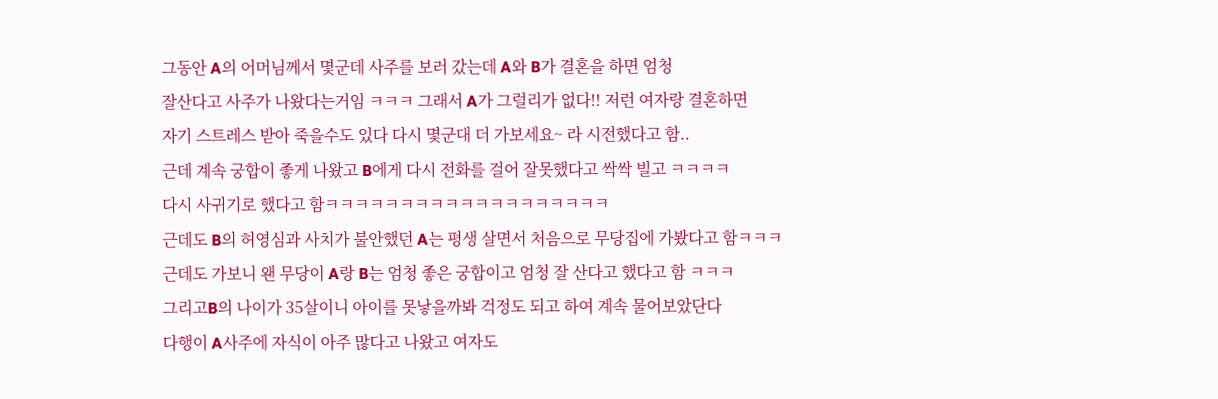그동안 A의 어머님께서 몇군데 사주를 보러 갔는데 A와 B가 결혼을 하면 엄청
잘산다고 사주가 나왔다는거임 ㅋㅋㅋ 그래서 A가 그럴리가 없다!! 저런 여자랑 결혼하면
자기 스트레스 받아 죽을수도 있다 다시 몇군대 더 가보세요~ 라 시전했다고 함..
근데 계속 궁합이 좋게 나왔고 B에게 다시 전화를 걸어 잘못했다고 싹싹 빌고 ㅋㅋㅋㅋ
다시 사귀기로 했다고 함ㅋㅋㅋㅋㅋㅋㅋㅋㅋㅋㅋㅋㅋㅋㅋㅋㅋㅋㅋ
근데도 B의 허영심과 사치가 불안했던 A는 평생 살면서 처음으로 무당집에 가봤다고 함ㅋㅋㅋ
근데도 가보니 왠 무당이 A랑 B는 엄청 좋은 궁합이고 엄청 잘 산다고 했다고 함 ㅋㅋㅋ
그리고B의 나이가 35살이니 아이를 못낳을까봐 걱정도 되고 하여 계속 물어보았단다
다행이 A사주에 자식이 아주 많다고 나왔고 여자도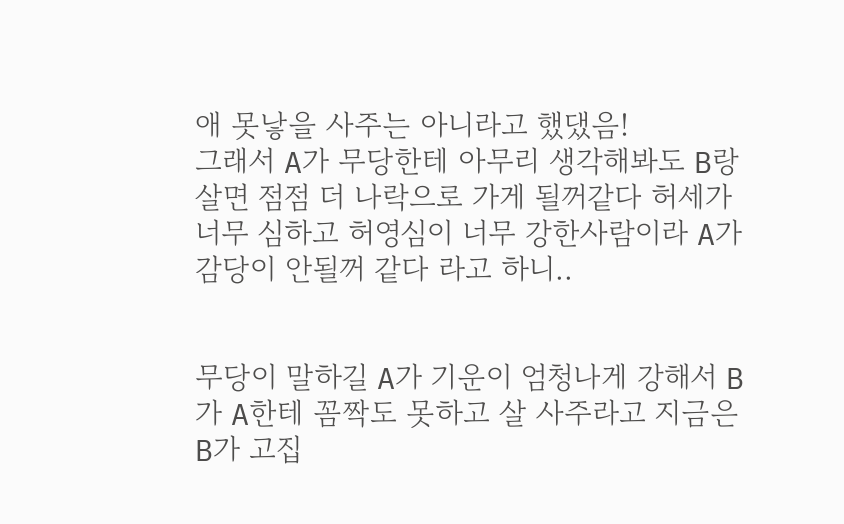애 못낳을 사주는 아니라고 했댔음!
그래서 A가 무당한테 아무리 생각해봐도 B랑 살면 점점 더 나락으로 가게 될꺼같다 허세가
너무 심하고 허영심이 너무 강한사람이라 A가 감당이 안될꺼 같다 라고 하니..


무당이 말하길 A가 기운이 엄청나게 강해서 B가 A한테 꼼짝도 못하고 살 사주라고 지금은
B가 고집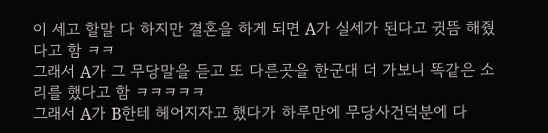이 세고 할말 다 하지만 결혼을 하게 되면 A가 실세가 된다고 귓뜸 해줬다고 함 ㅋㅋ
그래서 A가 그 무당말을 듣고 또 다른곳을 한군대 더 가보니 똑같은 소리를 했다고 함 ㅋㅋㅋㅋㅋ
그래서 A가 B한테 헤어지자고 했다가 하루만에 무당사건덕분에 다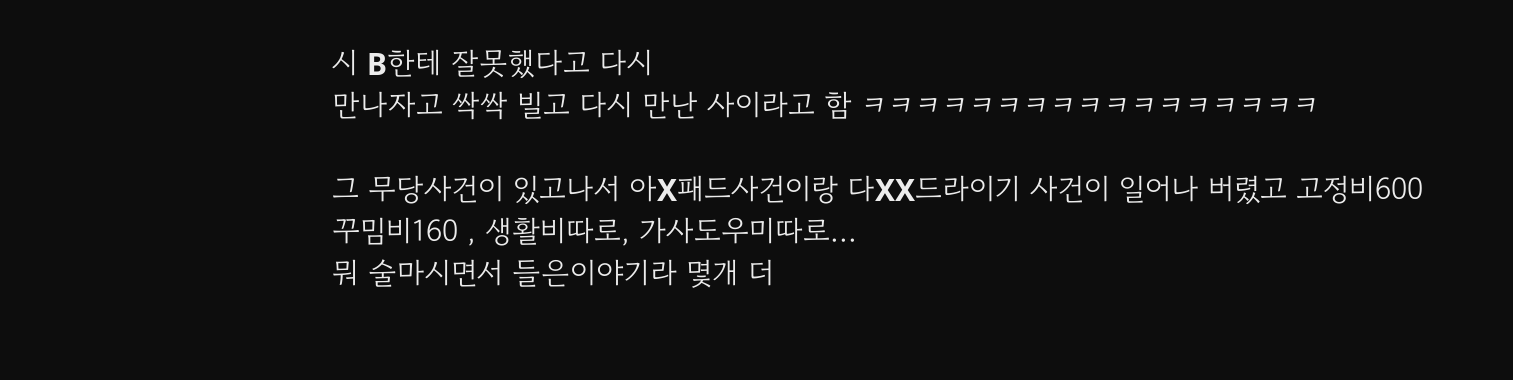시 B한테 잘못했다고 다시
만나자고 싹싹 빌고 다시 만난 사이라고 함 ㅋㅋㅋㅋㅋㅋㅋㅋㅋㅋㅋㅋㅋㅋㅋㅋㅋ

그 무당사건이 있고나서 아X패드사건이랑 다XX드라이기 사건이 일어나 버렸고 고정비600
꾸밈비160 , 생활비따로, 가사도우미따로...
뭐 술마시면서 들은이야기라 몇개 더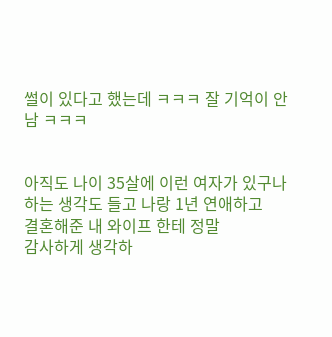썰이 있다고 했는데 ㅋㅋㅋ 잘 기억이 안남 ㅋㅋㅋ


아직도 나이 35살에 이런 여자가 있구나 하는 생각도 들고 나랑 1년 연애하고
결혼해준 내 와이프 한테 정말
감사하게 생각하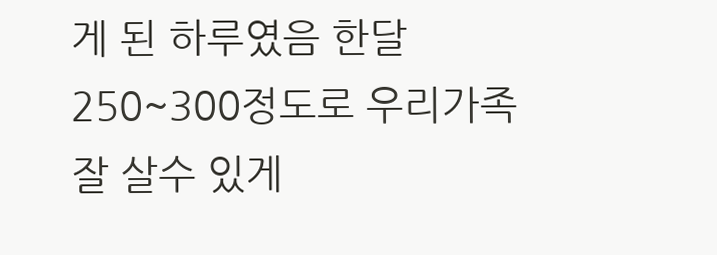게 된 하루였음 한달 250~300정도로 우리가족 잘 살수 있게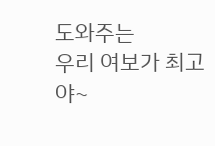도와주는
우리 여보가 최고야~